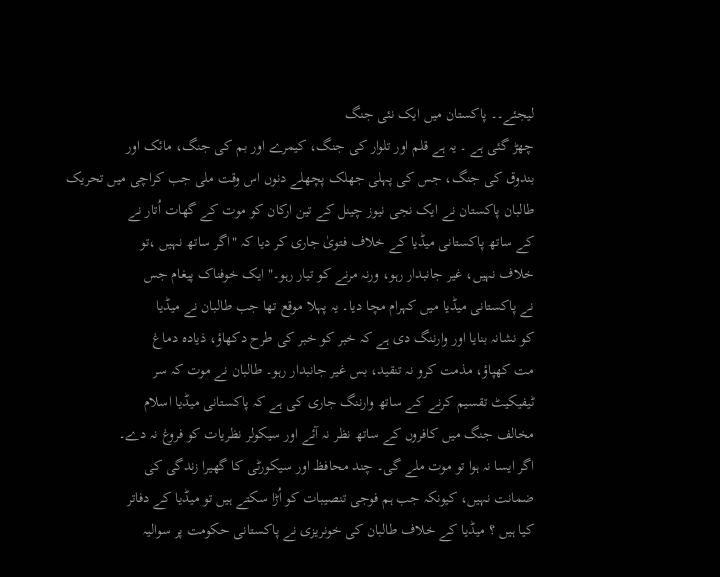لیجئے۔۔ پاکستان میں ایک نئی جنگ
چھڑ گئی ہے ۔ یہ ہے قلم اور تلوار کی جنگ، کیمرے اور بم کی جنگ، مائک اور
بندوق کی جنگ، جس کی پہلی جھلک پچھلے دنوں اس وقت ملی جب کراچی میں تحریک
طالبان پاکستان نے ایک نجی نیوز چینل کے تین ارکان کو موت کے گھات اُتار نے
کے ساتھ پاکستانی میڈیا کے خلاف فتویٰ جاری کر دیا کہ "اگر ساتھ نہیں ،تو
خلاف نہیں، غیر جانبدار رہو، ورنہ مرنے کو تیار رہو۔" ایک خوفناک پیغام جس
نے پاکستانی میڈیا میں کہرام مچا دیا۔ یہ پہلا موقع تھا جب طالبان نے میڈیا
کو نشانہ بنایا اور وارننگ دی ہے کہ خبر کو خبر کی طرح دکھاؤ، ذیادہ دماغ
مت کھپاؤ، مذمت کرو نہ تنقید، بس غیر جانبدار رہو۔ طالبان نے موت کہ سر
ٹیفیکیٹ تقسیم کرنے کے ساتھ وارننگ جاری کی ہے کہ پاکستانی میڈیا اسلام
مخالف جنگ میں کافروں کے ساتھ نظر نہ آئے اور سیکولر نظریات کو فروغ نہ دے۔
اگر ایسا نہ ہوا تو موت ملے گی۔ چند محافظ اور سیکورٹی کا گھیرا زندگی کی
ضمانت نہیں، کیونکہ جب ہم فوجی تنصیبات کو اُڑا سکتے ہیں تو میڈیا کے دفاتر
کیا ہیں ؟ میڈیا کے خلاف طالبان کی خونریزی نے پاکستانی حکومت پر سوالیہ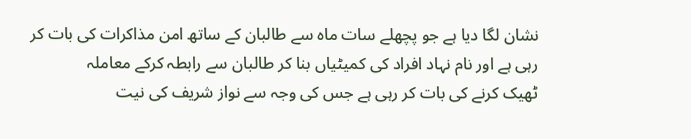نشان لگا دیا ہے جو پچھلے سات ماہ سے طالبان کے ساتھ امن مذاکرات کی بات کر
رہی ہے اور نام نہاد افراد کی کمیٹیاں بنا کر طالبان سے رابطہ کرکے معاملہ
ٹھیک کرنے کی بات کر رہی ہے جس کی وجہ سے نواز شریف کی نیت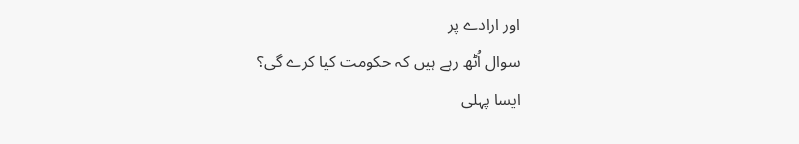اور ارادے پر
سوال اُٹھ رہے ہیں کہ حکومت کیا کرے گی؟
ایسا پہلی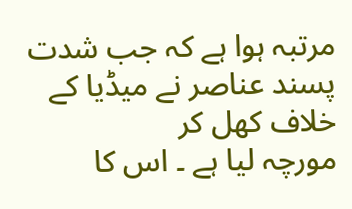مرتبہ ہوا ہے کہ جب شدت پسند عناصر نے میڈیا کے خلاف کھل کر
مورچہ لیا ہے ۔ اس کا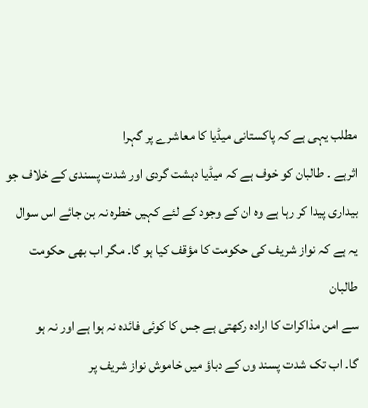مطلب یہی ہے کہ پاکستانی میڈیا کا معاشرے پر گہرا
اثرہے ۔ طالبان کو خوف ہے کہ میڈیا دہشت گردی اور شدت پسندی کے خلاف جو
بیداری پیدا کر رہا ہے وہ ان کے وجود کے لئے کہیں خطرہ نہ بن جائے اس سوال
یہ ہے کہ نواز شریف کی حکومت کا مؤقف کیا ہو گا۔ مگر اب بھی حکومت طالبان
سے امن مذاکرات کا ارادہ رکھتی ہے جس کا کوئی فائدہ نہ ہوا ہے اور نہ ہو
گا۔ اب تک شدت پسند وں کے دباؤ میں خاموش نواز شریف پر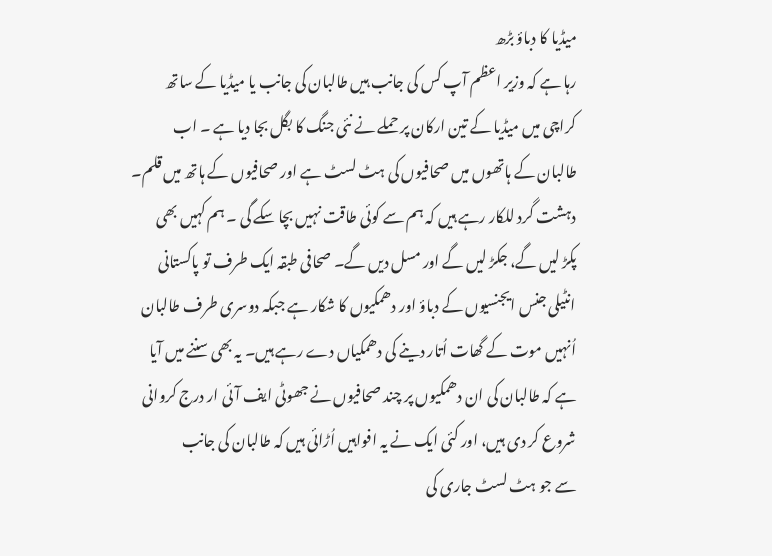میڈیا کا دباؤ بڑھ
رہا ہے کہ وزیر اعظم آپ کس کی جانب ہیں طالبان کی جانب یا میڈیا کے ساتھ
کراچی میں میڈیا کے تین ارکان پر حملے نے نئی جنگ کا بگل بجا دیا ہے ۔ اب
طالبان کے ہاتھوں میں صحافیوں کی ہٹ لسٹ ہے اور صحافیوں کے ہاتھ میں قلم۔
دہشت گرد للکار رہے ہیں کہ ہم سے کوئی طاقت نہیں بچا سکے گی ۔ ہم کہیں بھی
پکڑ لیں گے، جکڑ لیں گے اور مسل دیں گے۔ صحافی طبقہ ایک طرف تو پاکستانی
انٹیلی جنس ایجنسیوں کے دباؤ اور دھمکیوں کا شکار ہے جبکہ دوسری طرف طالبان
اُنہیں موت کے گھات اُتار دینے کی دھمکیاں دے رہے ہیں۔ یہ بھی سننے میں آیا
ہے کہ طالبان کی ان دھمکیوں پر چند صحافیوں نے جھوٹی ایف آئی ار درج کروانی
شروع کر دی ہیں، اور کئی ایک نے یہ افواہیں اُڑائی ہیں کہ طالبان کی جانب
سے جو ہٹ لسٹ جاری کی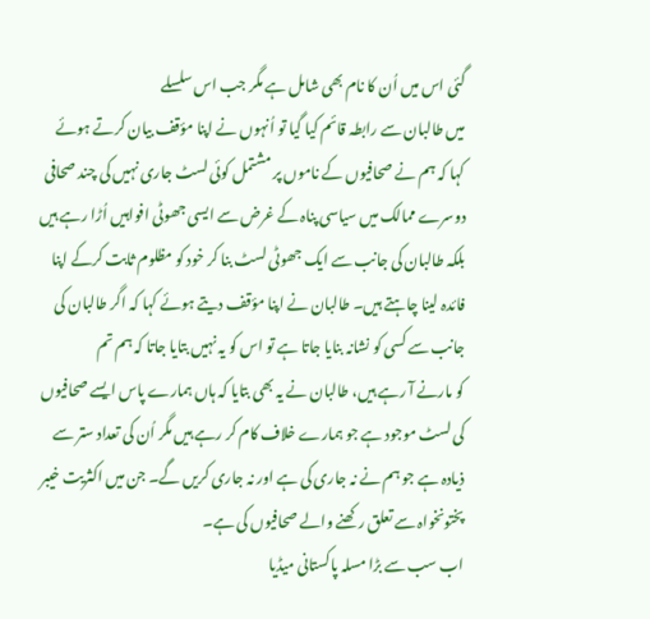گئی اس میں اُن کا نام بھی شامل ہے مگر جب اس سلسلے
میں طالبان سے رابطہ قائم کیا گیا تو اُنہوں نے اپنا مؤقف بیان کرتے ہوئے
کہا کہ ہم نے صحافیوں کے ناموں پر مشتمل کوئی لسٹ جاری نہیں کی چند صحافی
دوسرے ممالک میں سیاسی پناہ کے غرض سے ایسی جھوٹی افواہیں اُڑا رہے ہیں
بلکہ طالبان کی جانب سے ایک جھوٹی لسٹ بنا کر خود کو مظلوم ثابت کرکے اپنا
فائدہ لینا چاہتے ہیں۔ طالبان نے اپنا مؤقف دیتے ہوئے کہا کہ اگر طالبان کی
جانب سے کسی کو نشانہ بنایا جاتا ہے تو اس کو یہ نہیں بتایا جاتا کہ ہم تم
کو مارنے آ رہے ہیں، طالبان نے یہ بھی بتایا کہ ہاں ہمارے پاس ایسے صحافیوں
کی لسٹ موجود ہے جو ہمارے خلاف کام کر رہے ہیں مگر اُن کی تعداد ستر سے
ذیادہ ہے جو ہم نے نہ جاری کی ہے اور نہ جاری کریں گے۔ جن میں اکثریت خیبر
پختونخواہ سے تعلق رکھنے والے صحافیوں کی ہے۔
اب سب سے بڑا مسلہ پاکستانی میڈیا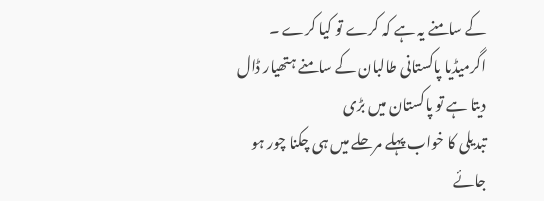کے سامنے یہ ہے کہ کرے تو کیا کرے ۔
اگرمیڈیا پاکستانی طالبان کے سامنے ہتھیار ڈال دیتا ہے تو پاکستان میں بڑی
تبدیلی کا خواب پہلے مرحلے میں ہی چکنا چور ہو جائے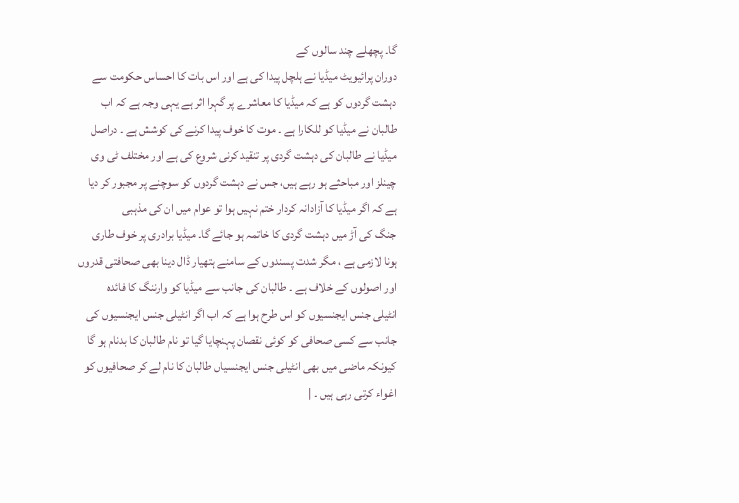گا۔ پچھلے چند سالوں کے
دوران پرائیویٹ میڈیا نے ہلچل پیدا کی ہے اور اس بات کا احساس حکومت سے
دہشت گردوں کو ہے کہ میڈیا کا معاشرے پر گہرا اثر ہے یہی وجہ ہے کہ اب
طالبان نے میڈیا کو للکارا ہے ۔ موت کا خوف پیدا کرنے کی کوشش ہے ۔ دراصل
میڈیا نے طالبان کی دہشت گردی پر تنقید کرنی شروع کی ہے اور مختلف ٹی وی
چینلز اور مباحثے ہو رہے ہیں، جس نے دہشت گردوں کو سوچنے پر مجبور کر دیا
ہے کہ اگر میڈیا کا آزادانہ کردار ختم نہیں ہوا تو عوام میں ان کی مذہبی
جنگ کی آڑ میں دہشت گردی کا خاتمہ ہو جائے گا۔ میڈیا برادری پر خوف طاری
ہونا لازمی ہے ، مگر شدت پسندوں کے سامنے ہتھیار ڈال دینا بھی صحافتی قدروں
اور اصولوں کے خلاف ہے ۔ طالبان کی جانب سے میڈیا کو وارننگ کا فائدہ
انٹیلی جنس ایجنسیوں کو اس طرح ہوا ہے کہ اب اگر انٹیلی جنس ایجنسیوں کی
جانب سے کسی صحافی کو کوئی نقصان پہنچایا گیا تو نام طالبان کا بدنام ہو گا
کیونکہ ماضی میں بھی انٹیلی جنس ایجنسیاں طالبان کا نام لے کر صحافیوں کو
اغواء کرتی رہی ہیں ۔ |